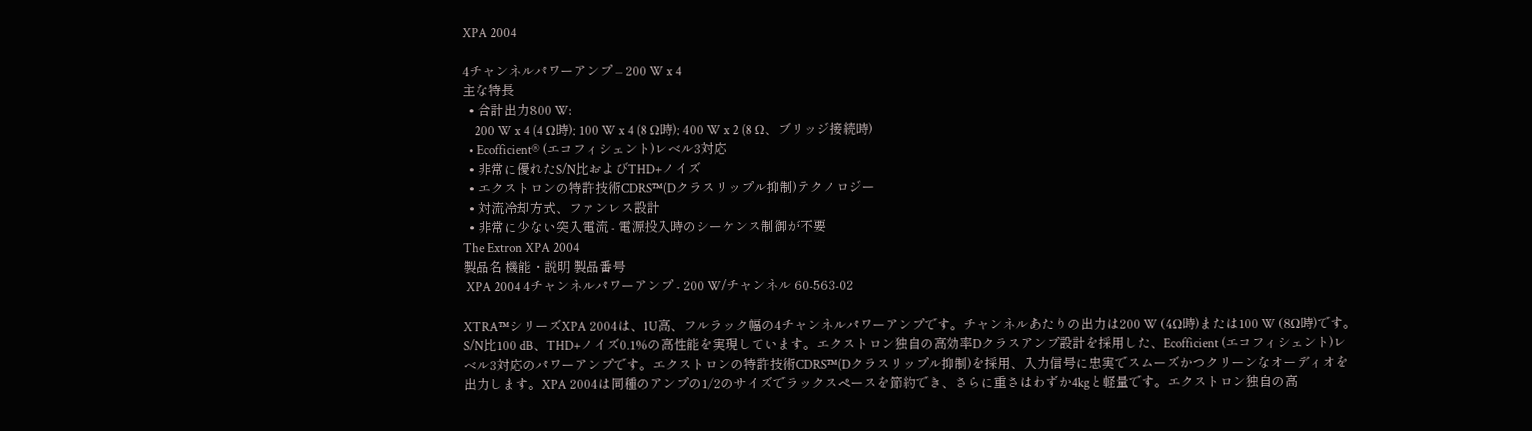XPA 2004

4チャンネルパワーアンプ – 200 W x 4
主な特長
  • 合計出力800 W:
    200 W x 4 (4 Ω時); 100 W x 4 (8 Ω時); 400 W x 2 (8 Ω、ブリッジ接続時)
  • Ecofficient® (エコフィシェント)レベル3対応
  • 非常に優れたS/N比およびTHD+ノイズ
  • エクストロンの特許技術CDRS™(Dクラスリップル抑制)テクノロジー
  • 対流冷却方式、ファンレス設計
  • 非常に少ない突入電流 - 電源投入時のシーケンス制御が不要
The Extron XPA 2004
製品名 機能・説明 製品番号
 XPA 2004 4チャンネルパワーアンプ - 200 W/チャンネル 60-563-02

XTRA™シリーズXPA 2004は、1U高、フルラック幅の4チャンネルパワーアンプです。チャンネルあたりの出力は200 W (4Ω時)または100 W (8Ω時)です。S/N比100 dB、THD+ノイズ0.1%の高性能を実現しています。エクストロン独自の高効率Dクラスアンプ設計を採用した、Ecofficient (エコフィシェント)レベル3対応のパワーアンプです。エクストロンの特許技術CDRS™(Dクラスリップル抑制)を採用、入力信号に忠実でスムーズかつクリーンなオーディオを出力します。XPA 2004は同種のアンプの1/2のサイズでラックスペースを節約でき、さらに重さはわずか4kgと軽量です。エクストロン独自の高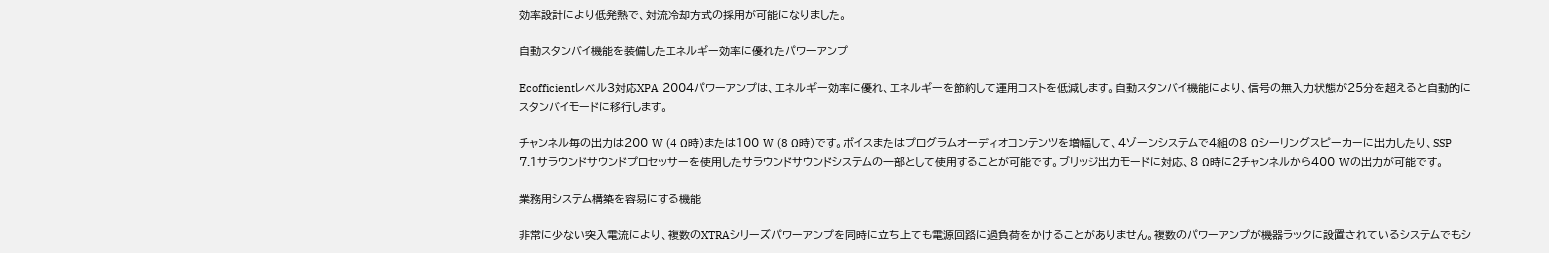効率設計により低発熱で、対流冷却方式の採用が可能になりました。

自動スタンバイ機能を装備したエネルギー効率に優れたパワーアンプ

Ecofficientレベル3対応XPA 2004パワーアンプは、エネルギー効率に優れ、エネルギーを節約して運用コストを低減します。自動スタンバイ機能により、信号の無入力状態が25分を超えると自動的にスタンバイモードに移行します。

チャンネル毎の出力は200 W (4 Ω時)または100 W (8 Ω時)です。ボイスまたはプログラムオーディオコンテンツを増幅して、4ゾーンシステムで4組の8 Ωシーリングスピーカーに出力したり、SSP 7.1サラウンドサウンドプロセッサーを使用したサラウンドサウンドシステムの一部として使用することが可能です。ブリッジ出力モードに対応、8 Ω時に2チャンネルから400 Wの出力が可能です。

業務用システム構築を容易にする機能

非常に少ない突入電流により、複数のXTRAシリーズパワーアンプを同時に立ち上ても電源回路に過負荷をかけることがありません。複数のパワーアンプが機器ラックに設置されているシステムでもシ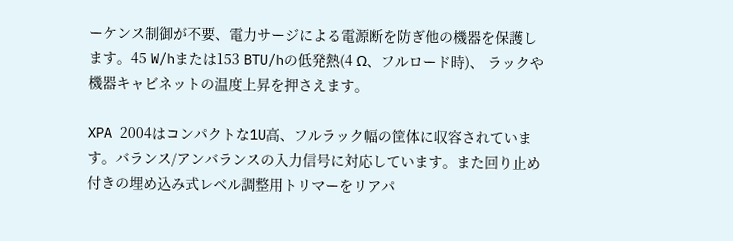ーケンス制御が不要、電力サージによる電源断を防ぎ他の機器を保護します。45 W/hまたは153 BTU/hの低発熱(4 Ω、フルロード時)、 ラックや機器キャビネットの温度上昇を押さえます。

XPA 2004はコンパクトな1U高、フルラック幅の筐体に収容されています。バランス/アンバランスの入力信号に対応しています。また回り止め付きの埋め込み式レベル調整用トリマーをリアパ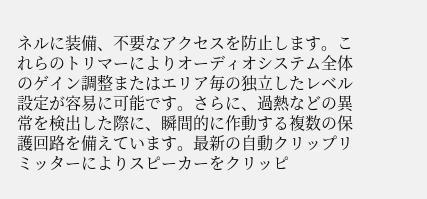ネルに装備、不要なアクセスを防止します。これらのトリマーによりオーディオシステム全体のゲイン調整またはエリア毎の独立したレベル設定が容易に可能です。さらに、過熱などの異常を検出した際に、瞬間的に作動する複数の保護回路を備えています。最新の自動クリップリミッターによりスピーカーをクリッピ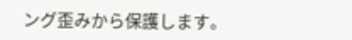ング歪みから保護します。